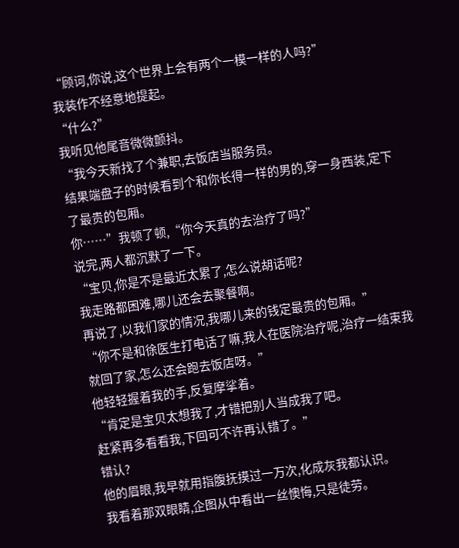“顾诃,你说,这个世界上会有两个一模一样的人吗?”
我装作不经意地提起。
“什么?”
我听见他尾音微微颤抖。
“我今天新找了个兼职,去饭店当服务员。
结果端盘子的时候看到个和你长得一样的男的,穿一身西装,定下了最贵的包厢。
你……”我顿了顿,“你今天真的去治疗了吗?”
说完,两人都沉默了一下。
“宝贝,你是不是最近太累了,怎么说胡话呢?
我走路都困难,哪儿还会去聚餐啊。
再说了,以我们家的情况,我哪儿来的钱定最贵的包厢。”
“你不是和徐医生打电话了嘛,我人在医院治疗呢,治疗一结束我就回了家,怎么还会跑去饭店呀。”
他轻轻握着我的手,反复摩挲着。
“肯定是宝贝太想我了,才错把别人当成我了吧。
赶紧再多看看我,下回可不许再认错了。”
错认?
他的眉眼,我早就用指腹抚摸过一万次,化成灰我都认识。
我看着那双眼睛,企图从中看出一丝懊悔,只是徒劳。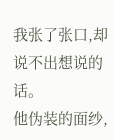我张了张口,却说不出想说的话。
他伪装的面纱,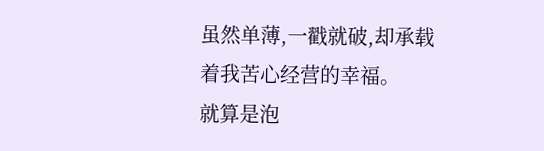虽然单薄,一戳就破,却承载着我苦心经营的幸福。
就算是泡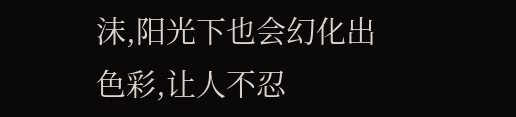沫,阳光下也会幻化出色彩,让人不忍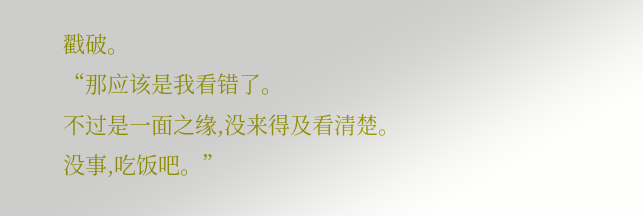戳破。
“那应该是我看错了。
不过是一面之缘,没来得及看清楚。
没事,吃饭吧。”